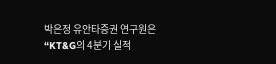박은정 유안타증권 연구원은 “KT&G의 4분기 실적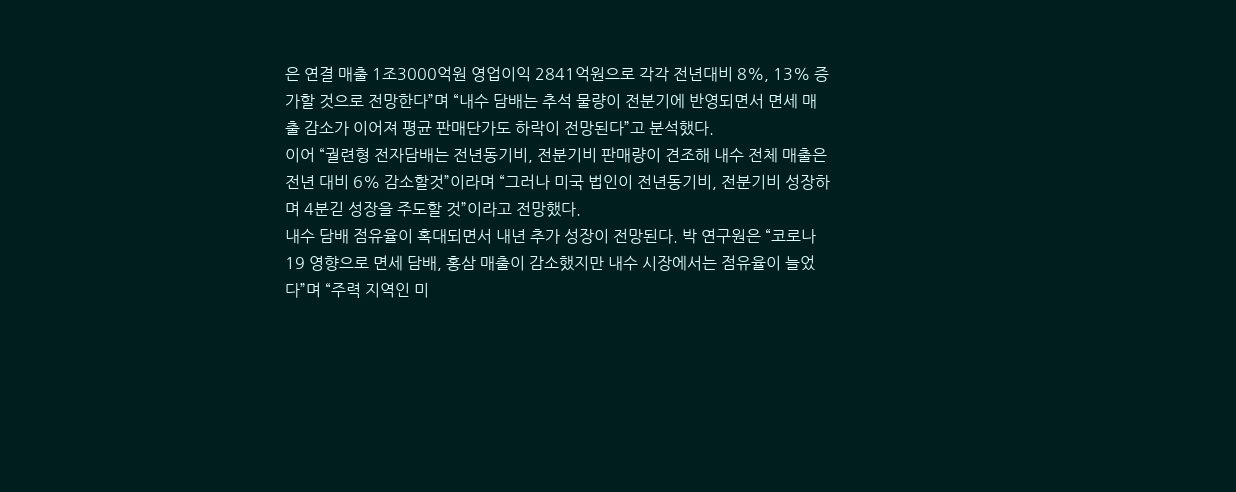은 연결 매출 1조3000억원 영업이익 2841억원으로 각각 전년대비 8%, 13% 증가할 것으로 전망한다”며 “내수 담배는 추석 물량이 전분기에 반영되면서 면세 매출 감소가 이어져 평균 판매단가도 하락이 전망된다”고 분석했다.
이어 “궐련형 전자담배는 전년동기비, 전분기비 판매량이 견조해 내수 전체 매출은 전년 대비 6% 감소할것”이라며 “그러나 미국 법인이 전년동기비, 전분기비 성장하며 4분긷 성장을 주도할 것”이라고 전망했다.
내수 담배 점유율이 혹대되면서 내년 추가 성장이 전망된다. 박 연구원은 “코로나19 영향으로 면세 담배, 홍삼 매출이 감소했지만 내수 시장에서는 점유율이 늘었다”며 “주력 지역인 미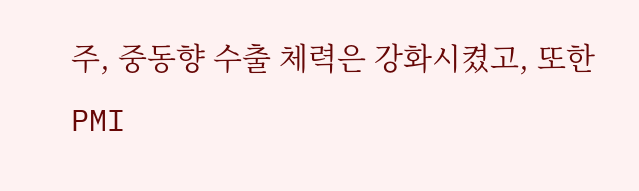주, 중동향 수출 체력은 강화시켰고, 또한 PMI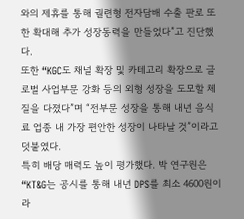와의 제휴를 통해 궐련형 전자담배 수출 판로 또한 확대해 추가 성장동력을 만들었다”고 진단했다.
또한 “KGC도 채널 확장 및 카테고리 확장으로 글로벌 사업부문 강화 등의 외형 성장을 도모할 체질을 다졌다”며 “전부문 성장을 통해 내년 음식료 업종 내 가장 편안한 성장이 나타날 것”이라고 덧붙였다.
특히 배당 매력도 높이 평가했다. 박 연구원은 “KT&G는 공시를 통해 내년 DPS를 최소 4600원이라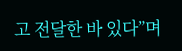고 전달한 바 있다”며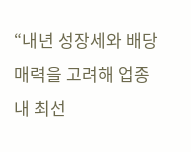“내년 성장세와 배당 매력을 고려해 업종 내 최선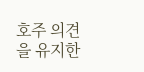호주 의견을 유지한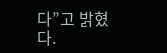다”고 밝혔다.